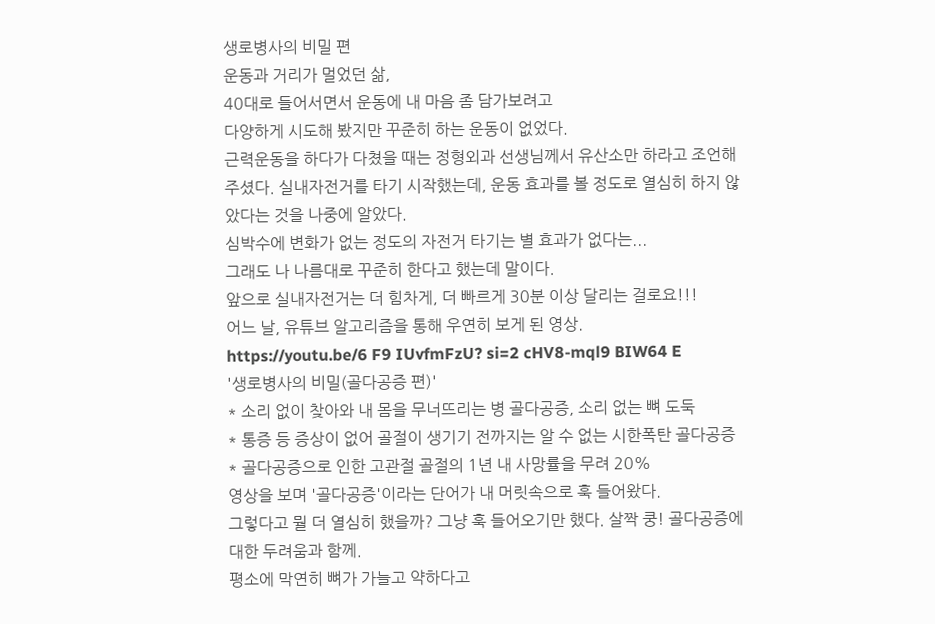생로병사의 비밀 편
운동과 거리가 멀었던 삶,
40대로 들어서면서 운동에 내 마음 좀 담가보려고
다양하게 시도해 봤지만 꾸준히 하는 운동이 없었다.
근력운동을 하다가 다쳤을 때는 정형외과 선생님께서 유산소만 하라고 조언해 주셨다. 실내자전거를 타기 시작했는데, 운동 효과를 볼 정도로 열심히 하지 않았다는 것을 나중에 알았다.
심박수에 변화가 없는 정도의 자전거 타기는 별 효과가 없다는...
그래도 나 나름대로 꾸준히 한다고 했는데 말이다.
앞으로 실내자전거는 더 힘차게, 더 빠르게 30분 이상 달리는 걸로요!!!
어느 날, 유튜브 알고리즘을 통해 우연히 보게 된 영상.
https://youtu.be/6 F9 IUvfmFzU? si=2 cHV8-mql9 BIW64 E
'생로병사의 비밀(골다공증 편)'
* 소리 없이 찾아와 내 몸을 무너뜨리는 병 골다공증, 소리 없는 뼈 도둑
* 통증 등 증상이 없어 골절이 생기기 전까지는 알 수 없는 시한폭탄 골다공증
* 골다공증으로 인한 고관절 골절의 1년 내 사망률을 무려 20%
영상을 보며 '골다공증'이라는 단어가 내 머릿속으로 훅 들어왔다.
그렇다고 뭘 더 열심히 했을까? 그냥 훅 들어오기만 했다. 살짝 쿵! 골다공증에 대한 두려움과 함께.
평소에 막연히 뼈가 가늘고 약하다고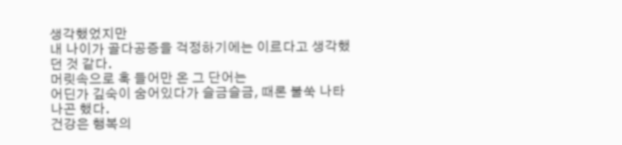생각했었지만
내 나이가 골다공증을 걱정하기에는 이르다고 생각했던 것 같다.
머릿속으로 훅 들어만 온 그 단어는
어딘가 깊숙이 숨어있다가 슬금슬금, 때론 불쑥 나타나곤 했다.
건강은 행복의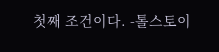첫째 조건이다. -톨스토이